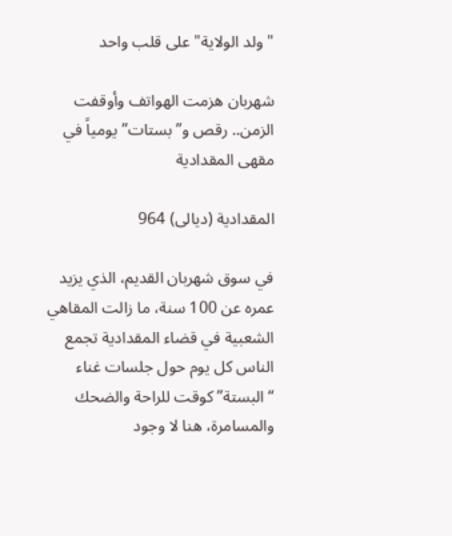"ولد الولاية" على قلب واحد

شهربان هزمت الهواتف وأوقفت الزمن.. رقص و”بستات” يومياً في مقهى المقدادية

المقدادية (ديالى) 964

في سوق شهربان القديم، الذي يزيد عمره عن 100 سنة، ما زالت المقاهي الشعبية في قضاء المقدادية تجمع الناس كل يوم حول جلسات غناء “البستة” كوقت للراحة والضحك والمسامرة، هنا لا وجود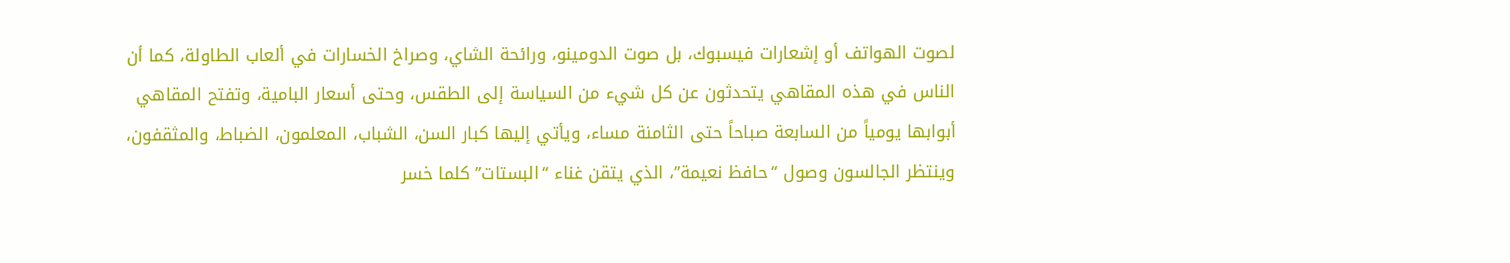لصوت الهواتف أو إشعارات فيسبوك، بل صوت الدومينو، ورائحة الشاي، وصراخ الخسارات في ألعاب الطاولة، كما أن الناس في هذه المقاهي يتحدثون عن كل شيء من السياسة إلى الطقس، وحتى أسعار البامية، وتفتح المقاهي أبوابها يومياً من السابعة صباحاً حتى الثامنة مساء، ويأتي إليها كبار السن، الشباب، المعلمون، الضباط، والمثقفون، وينتظر الجالسون وصول “حافظ نعيمة”، الذي يتقن غناء “البستات” كلما خسر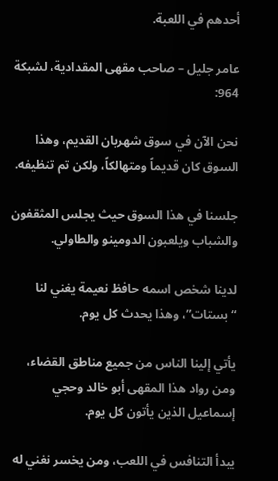أحدهم في اللعبة.

عامر جليل – صاحب مقهى المقدادية، لشبكة 964:

نحن الآن في سوق شهربان القديم، وهذا السوق كان قديماً ومتهالكاً، ولكن تم تنظيفه.

جلسنا في هذا السوق حيث يجلس المثقفون والشباب ويلعبون الدومينو والطاولي.

لدينا شخص اسمه حافظ نعيمة يغني لنا “بستات”، وهذا يحدث كل يوم.

يأتي إلينا الناس من جميع مناطق القضاء، ومن رواد هذا المقهى أبو خالد وحجي إسماعيل الذين يأتون كل يوم.

يبدأ التنافس في اللعب، ومن يخسر نغني له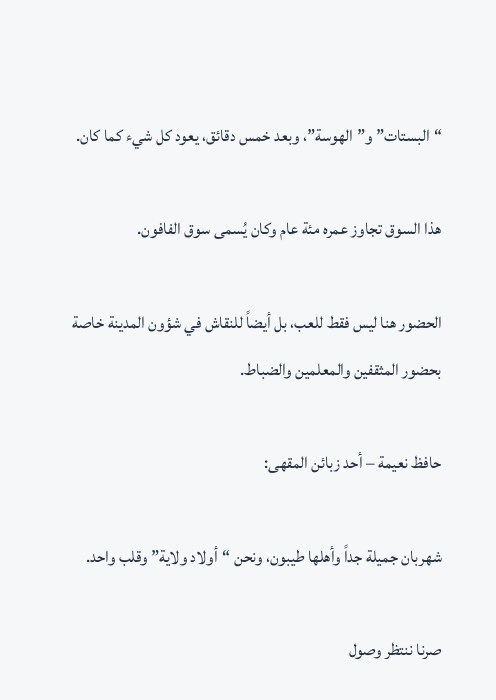“البستات” و”الهوسة”، وبعد خمس دقائق، يعود كل شيء كما كان.

هذا السوق تجاوز عمره مئة عام وكان يُسمى سوق الفافون.

الحضور هنا ليس فقط للعب، بل أيضاً للنقاش في شؤون المدينة خاصة بحضور المثقفين والمعلمين والضباط.

حافظ نعيمة – أحد زبائن المقهى:

شهربان جميلة جداً وأهلها طيبون، ونحن “أولاد ولاية” وقلب واحد.

صرنا ننتظر وصول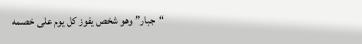“جبار” وهو شخص يفوز كل يوم على خصمه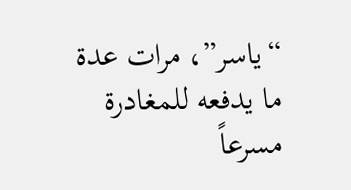“ياسر”، مرات عدة ما يدفعه للمغادرة مسرعاً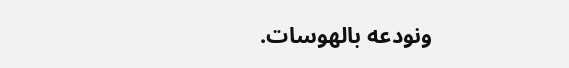ونودعه بالهوسات.